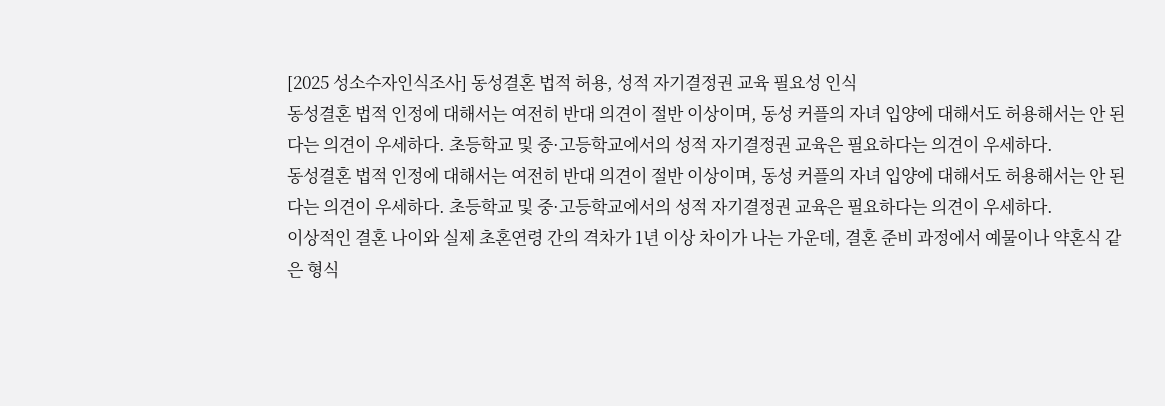[2025 성소수자인식조사] 동성결혼 법적 허용, 성적 자기결정권 교육 필요성 인식
동성결혼 법적 인정에 대해서는 여전히 반대 의견이 절반 이상이며, 동성 커플의 자녀 입양에 대해서도 허용해서는 안 된다는 의견이 우세하다. 초등학교 및 중·고등학교에서의 성적 자기결정권 교육은 필요하다는 의견이 우세하다.
동성결혼 법적 인정에 대해서는 여전히 반대 의견이 절반 이상이며, 동성 커플의 자녀 입양에 대해서도 허용해서는 안 된다는 의견이 우세하다. 초등학교 및 중·고등학교에서의 성적 자기결정권 교육은 필요하다는 의견이 우세하다.
이상적인 결혼 나이와 실제 초혼연령 간의 격차가 1년 이상 차이가 나는 가운데, 결혼 준비 과정에서 예물이나 약혼식 같은 형식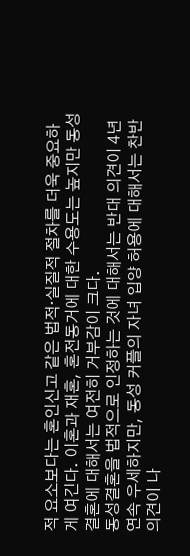적 요소보다는 혼인신고 같은 법적·실질적 절차를 더욱 중요하게 여긴다. 이혼과 재혼, 혼전동거에 대한 수용도는 높지만 동성결혼에 대해서는 여전히 거부감이 크다.
동성결혼을 법적으로 인정하는 것에 대해서는 반대 의견이 4년 연속 우세하지만, 동성 커플의 자녀 입양 허용에 대해서는 찬반 의견이 나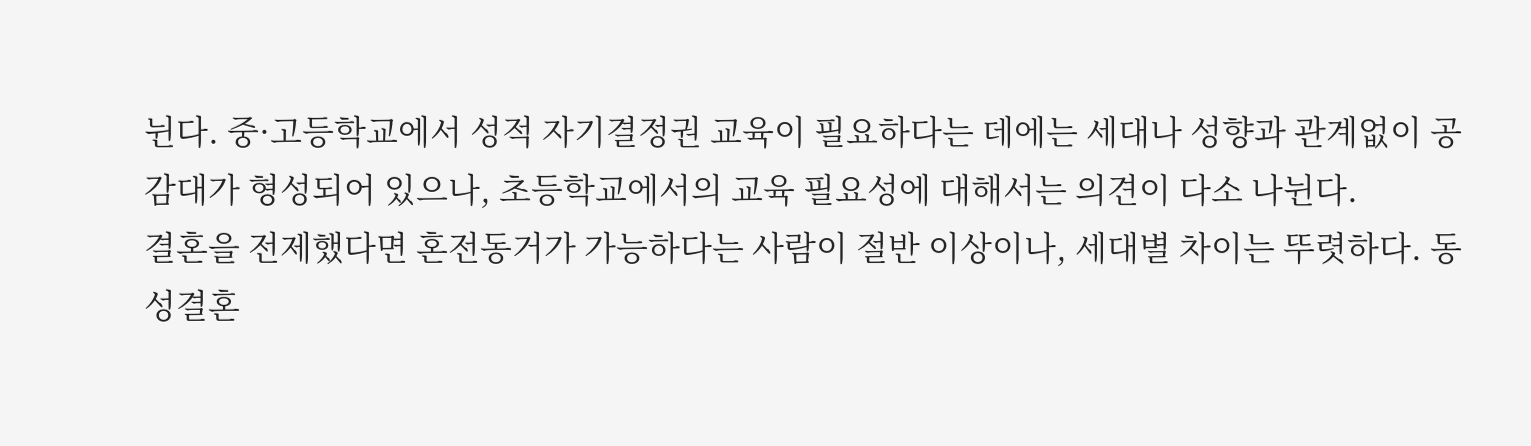뉜다. 중·고등학교에서 성적 자기결정권 교육이 필요하다는 데에는 세대나 성향과 관계없이 공감대가 형성되어 있으나, 초등학교에서의 교육 필요성에 대해서는 의견이 다소 나뉜다.
결혼을 전제했다면 혼전동거가 가능하다는 사람이 절반 이상이나, 세대별 차이는 뚜렷하다. 동성결혼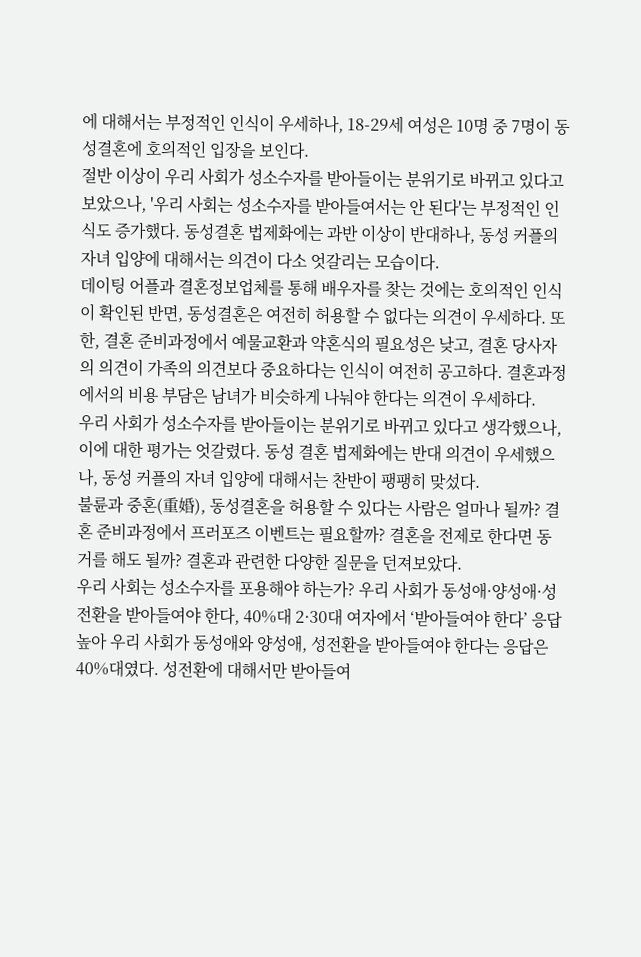에 대해서는 부정적인 인식이 우세하나, 18-29세 여성은 10명 중 7명이 동성결혼에 호의적인 입장을 보인다.
절반 이상이 우리 사회가 성소수자를 받아들이는 분위기로 바뀌고 있다고 보았으나, '우리 사회는 성소수자를 받아들여서는 안 된다'는 부정적인 인식도 증가했다. 동성결혼 법제화에는 과반 이상이 반대하나, 동성 커플의 자녀 입양에 대해서는 의견이 다소 엇갈리는 모습이다.
데이팅 어플과 결혼정보업체를 통해 배우자를 찾는 것에는 호의적인 인식이 확인된 반면, 동성결혼은 여전히 허용할 수 없다는 의견이 우세하다. 또한, 결혼 준비과정에서 예물교환과 약혼식의 필요성은 낮고, 결혼 당사자의 의견이 가족의 의견보다 중요하다는 인식이 여전히 공고하다. 결혼과정에서의 비용 부담은 남녀가 비슷하게 나눠야 한다는 의견이 우세하다.
우리 사회가 성소수자를 받아들이는 분위기로 바뀌고 있다고 생각했으나, 이에 대한 평가는 엇갈렸다. 동성 결혼 법제화에는 반대 의견이 우세했으나, 동성 커플의 자녀 입양에 대해서는 찬반이 팽팽히 맞섰다.
불륜과 중혼(重婚), 동성결혼을 허용할 수 있다는 사람은 얼마나 될까? 결혼 준비과정에서 프러포즈 이벤트는 필요할까? 결혼을 전제로 한다면 동거를 해도 될까? 결혼과 관련한 다양한 질문을 던져보았다.
우리 사회는 성소수자를 포용해야 하는가? 우리 사회가 동성애·양성애·성전환을 받아들여야 한다, 40%대 2·30대 여자에서 ‘받아들여야 한다’ 응답 높아 우리 사회가 동성애와 양성애, 성전환을 받아들여야 한다는 응답은 40%대였다. 성전환에 대해서만 받아들여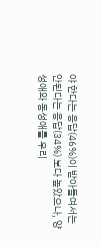야 한다는 응답(46%)이 받아들여서는 안된다는 응답(34%) 보다 높았으나, 양성애와 동성애를 우리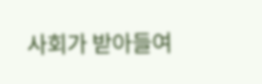사회가 받아들여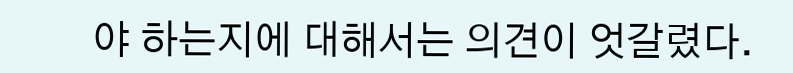야 하는지에 대해서는 의견이 엇갈렸다.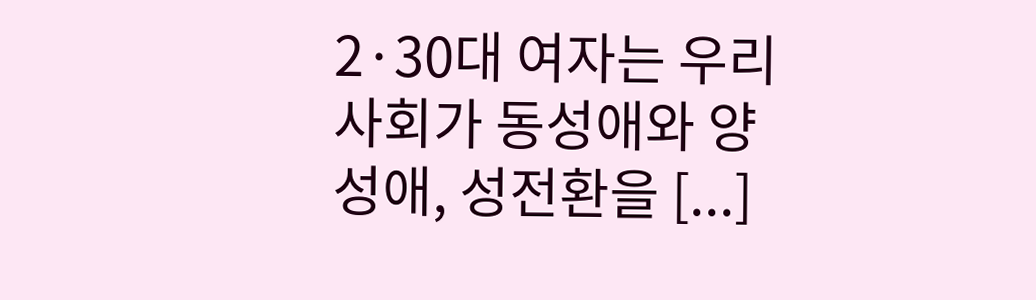2·30대 여자는 우리 사회가 동성애와 양성애, 성전환을 [...]